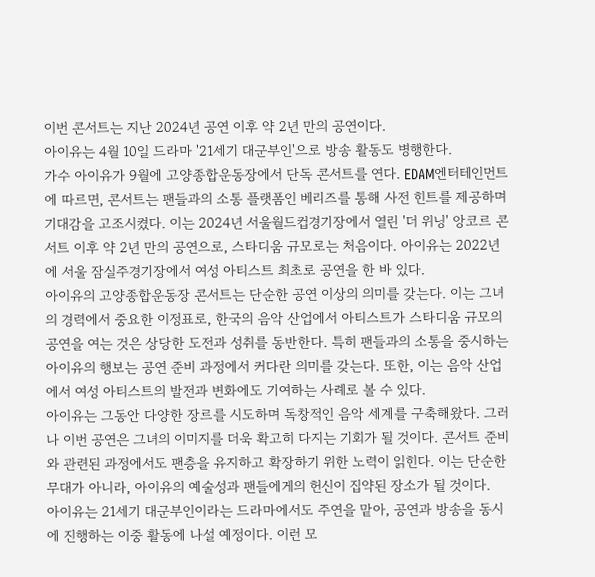이번 콘서트는 지난 2024년 공연 이후 약 2년 만의 공연이다.
아이유는 4월 10일 드라마 '21세기 대군부인'으로 방송 활동도 병행한다.
가수 아이유가 9월에 고양종합운동장에서 단독 콘서트를 연다. EDAM엔터테인먼트에 따르면, 콘서트는 팬들과의 소통 플랫폼인 베리즈를 통해 사전 힌트를 제공하며 기대감을 고조시켰다. 이는 2024년 서울월드컵경기장에서 열린 '더 위닝' 앙코르 콘서트 이후 약 2년 만의 공연으로, 스타디움 규모로는 처음이다. 아이유는 2022년에 서울 잠실주경기장에서 여성 아티스트 최초로 공연을 한 바 있다.
아이유의 고양종합운동장 콘서트는 단순한 공연 이상의 의미를 갖는다. 이는 그녀의 경력에서 중요한 이정표로, 한국의 음악 산업에서 아티스트가 스타디움 규모의 공연을 여는 것은 상당한 도전과 성취를 동반한다. 특히 팬들과의 소통을 중시하는 아이유의 행보는 공연 준비 과정에서 커다란 의미를 갖는다. 또한, 이는 음악 산업에서 여성 아티스트의 발전과 변화에도 기여하는 사례로 볼 수 있다.
아이유는 그동안 다양한 장르를 시도하며 독창적인 음악 세계를 구축해왔다. 그러나 이번 공연은 그녀의 이미지를 더욱 확고히 다지는 기회가 될 것이다. 콘서트 준비와 관련된 과정에서도 팬층을 유지하고 확장하기 위한 노력이 읽힌다. 이는 단순한 무대가 아니라, 아이유의 예술성과 팬들에게의 헌신이 집약된 장소가 될 것이다.
아이유는 21세기 대군부인이라는 드라마에서도 주연을 맡아, 공연과 방송을 동시에 진행하는 이중 활동에 나설 예정이다. 이런 모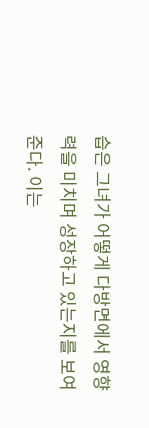습은 그녀가 어떻게 다방면에서 영향력을 미치며 성장하고 있는지를 보여준다. 이는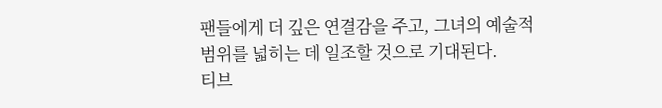팬들에게 더 깊은 연결감을 주고, 그녀의 예술적 범위를 넓히는 데 일조할 것으로 기대된다.
티브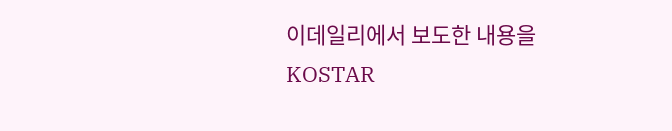이데일리에서 보도한 내용을 KOSTAR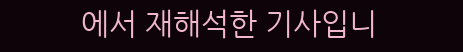에서 재해석한 기사입니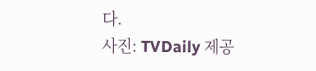다.
사진: TVDaily 제공